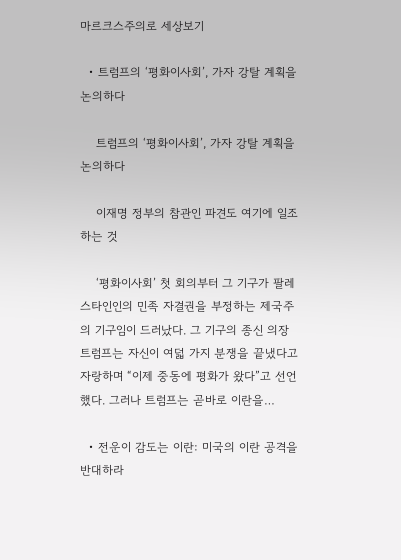마르크스주의로 세상보기

  • 트럼프의 ‘평화이사회’, 가자 강탈 계획을 논의하다

    트럼프의 ‘평화이사회’, 가자 강탈 계획을 논의하다

    이재명 정부의 참관인 파견도 여기에 일조하는 것

    ‘평화이사회’ 첫 회의부터 그 기구가 팔레스타인인의 민족 자결권을 부정하는 제국주의 기구임이 드러났다. 그 기구의 종신 의장 트럼프는 자신이 여덟 가지 분쟁을 끝냈다고 자랑하며 “이제 중동에 평화가 왔다”고 선언했다. 그러나 트럼프는 곧바로 이란을…

  • 전운이 감도는 이란: 미국의 이란 공격을 반대하라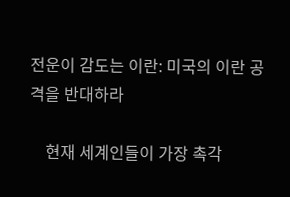전운이 감도는 이란: 미국의 이란 공격을 반대하라

    현재 세계인들이 가장 촉각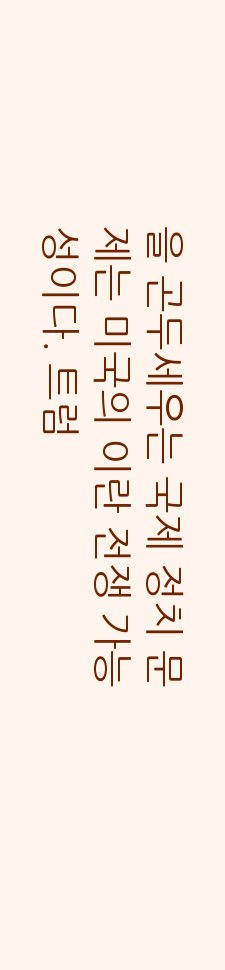을 곤두세우는 국제 정치 문제는 미국의 이란 전쟁 가능성이다. 트럼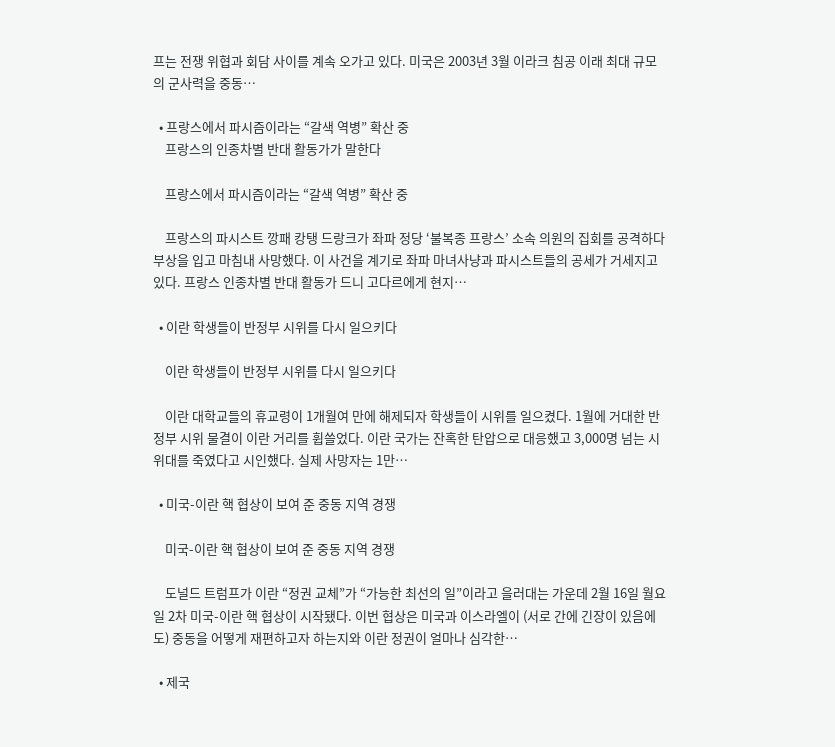프는 전쟁 위협과 회담 사이를 계속 오가고 있다. 미국은 2003년 3월 이라크 침공 이래 최대 규모의 군사력을 중동…

  • 프랑스에서 파시즘이라는 “갈색 역병” 확산 중
    프랑스의 인종차별 반대 활동가가 말한다

    프랑스에서 파시즘이라는 “갈색 역병” 확산 중

    프랑스의 파시스트 깡패 캉탱 드랑크가 좌파 정당 ‘불복종 프랑스’ 소속 의원의 집회를 공격하다 부상을 입고 마침내 사망했다. 이 사건을 계기로 좌파 마녀사냥과 파시스트들의 공세가 거세지고 있다. 프랑스 인종차별 반대 활동가 드니 고다르에게 현지…

  • 이란 학생들이 반정부 시위를 다시 일으키다

    이란 학생들이 반정부 시위를 다시 일으키다

    이란 대학교들의 휴교령이 1개월여 만에 해제되자 학생들이 시위를 일으켰다. 1월에 거대한 반정부 시위 물결이 이란 거리를 휩쓸었다. 이란 국가는 잔혹한 탄압으로 대응했고 3,000명 넘는 시위대를 죽였다고 시인했다. 실제 사망자는 1만…

  • 미국-이란 핵 협상이 보여 준 중동 지역 경쟁

    미국-이란 핵 협상이 보여 준 중동 지역 경쟁

    도널드 트럼프가 이란 “정권 교체”가 “가능한 최선의 일”이라고 을러대는 가운데 2월 16일 월요일 2차 미국-이란 핵 협상이 시작됐다. 이번 협상은 미국과 이스라엘이 (서로 간에 긴장이 있음에도) 중동을 어떻게 재편하고자 하는지와 이란 정권이 얼마나 심각한…

  • 제국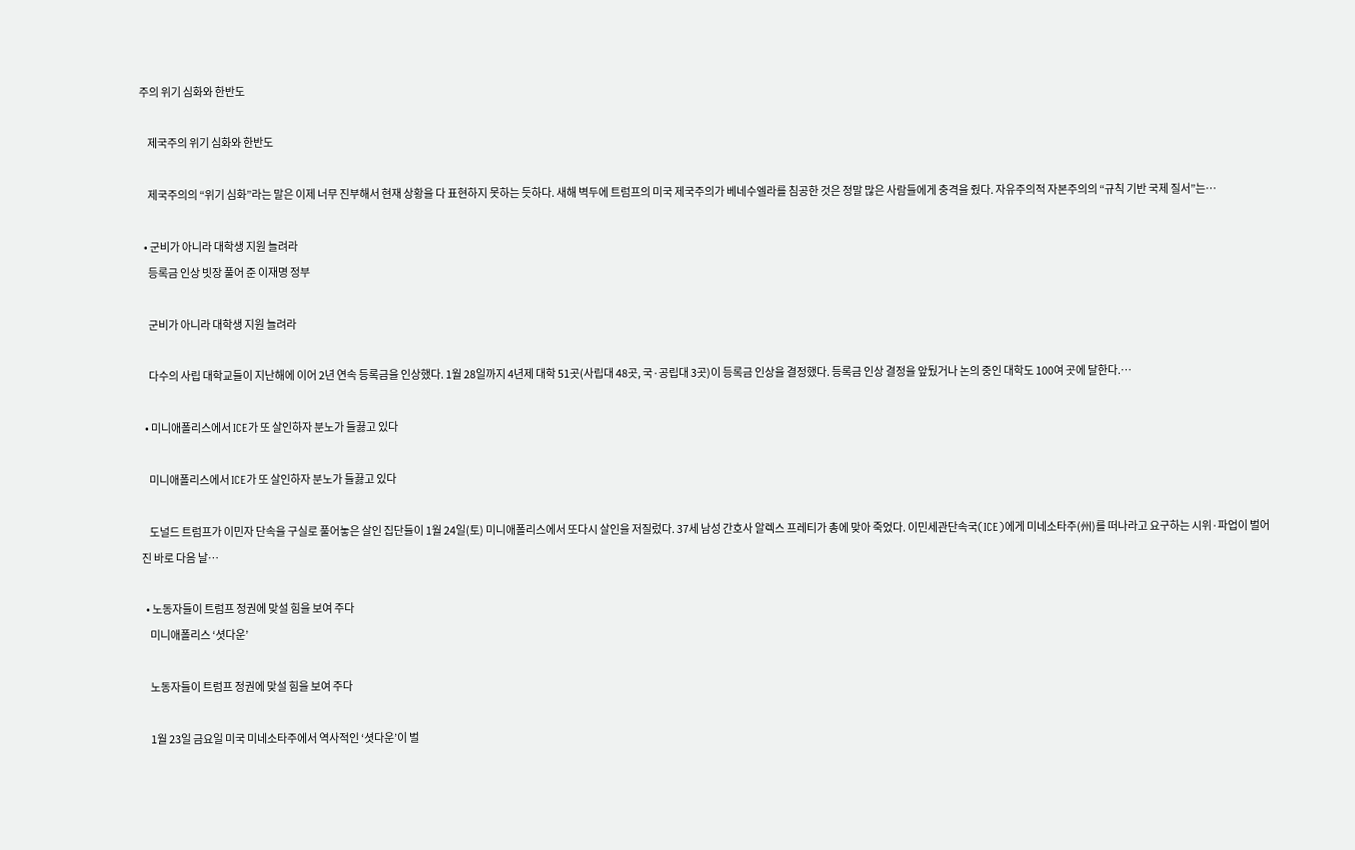주의 위기 심화와 한반도

    제국주의 위기 심화와 한반도

    제국주의의 “위기 심화”라는 말은 이제 너무 진부해서 현재 상황을 다 표현하지 못하는 듯하다. 새해 벽두에 트럼프의 미국 제국주의가 베네수엘라를 침공한 것은 정말 많은 사람들에게 충격을 줬다. 자유주의적 자본주의의 “규칙 기반 국제 질서”는…

  • 군비가 아니라 대학생 지원 늘려라
    등록금 인상 빗장 풀어 준 이재명 정부

    군비가 아니라 대학생 지원 늘려라

    다수의 사립 대학교들이 지난해에 이어 2년 연속 등록금을 인상했다. 1월 28일까지 4년제 대학 51곳(사립대 48곳, 국·공립대 3곳)이 등록금 인상을 결정했다. 등록금 인상 결정을 앞뒀거나 논의 중인 대학도 100여 곳에 달한다.…

  • 미니애폴리스에서 ICE가 또 살인하자 분노가 들끓고 있다

    미니애폴리스에서 ICE가 또 살인하자 분노가 들끓고 있다

    도널드 트럼프가 이민자 단속을 구실로 풀어놓은 살인 집단들이 1월 24일(토) 미니애폴리스에서 또다시 살인을 저질렀다. 37세 남성 간호사 알렉스 프레티가 총에 맞아 죽었다. 이민세관단속국(ICE)에게 미네소타주(州)를 떠나라고 요구하는 시위·파업이 벌어진 바로 다음 날…

  • 노동자들이 트럼프 정권에 맞설 힘을 보여 주다
    미니애폴리스 ‘셧다운’

    노동자들이 트럼프 정권에 맞설 힘을 보여 주다

    1월 23일 금요일 미국 미네소타주에서 역사적인 ‘셧다운’이 벌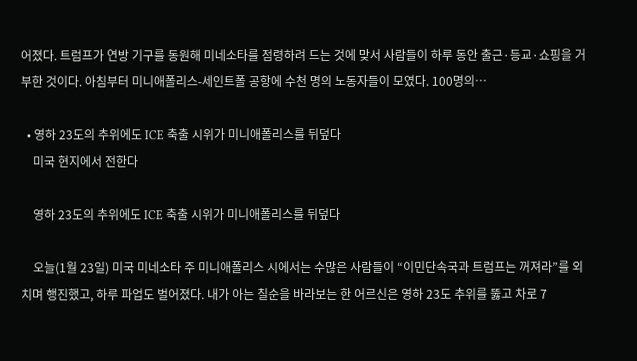어졌다. 트럼프가 연방 기구를 동원해 미네소타를 점령하려 드는 것에 맞서 사람들이 하루 동안 출근·등교·쇼핑을 거부한 것이다. 아침부터 미니애폴리스-세인트폴 공항에 수천 명의 노동자들이 모였다. 100명의…

  • 영하 23도의 추위에도 ICE 축출 시위가 미니애폴리스를 뒤덮다
    미국 현지에서 전한다

    영하 23도의 추위에도 ICE 축출 시위가 미니애폴리스를 뒤덮다

    오늘(1월 23일) 미국 미네소타 주 미니애폴리스 시에서는 수많은 사람들이 “이민단속국과 트럼프는 꺼져라”를 외치며 행진했고, 하루 파업도 벌어졌다. 내가 아는 칠순을 바라보는 한 어르신은 영하 23도 추위를 뚫고 차로 7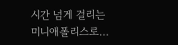시간 넘게 걸리는 미니애폴리스로…